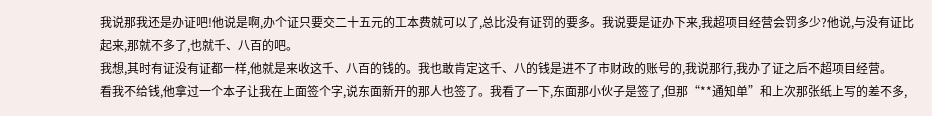我说那我还是办证吧!他说是啊,办个证只要交二十五元的工本费就可以了,总比没有证罚的要多。我说要是证办下来,我超项目经营会罚多少?他说,与没有证比起来,那就不多了,也就千、八百的吧。
我想,其时有证没有证都一样,他就是来收这千、八百的钱的。我也敢肯定这千、八的钱是进不了市财政的账号的,我说那行,我办了证之后不超项目经营。
看我不给钱,他拿过一个本子让我在上面签个字,说东面新开的那人也签了。我看了一下,东面那小伙子是签了,但那“**通知单”和上次那张纸上写的差不多,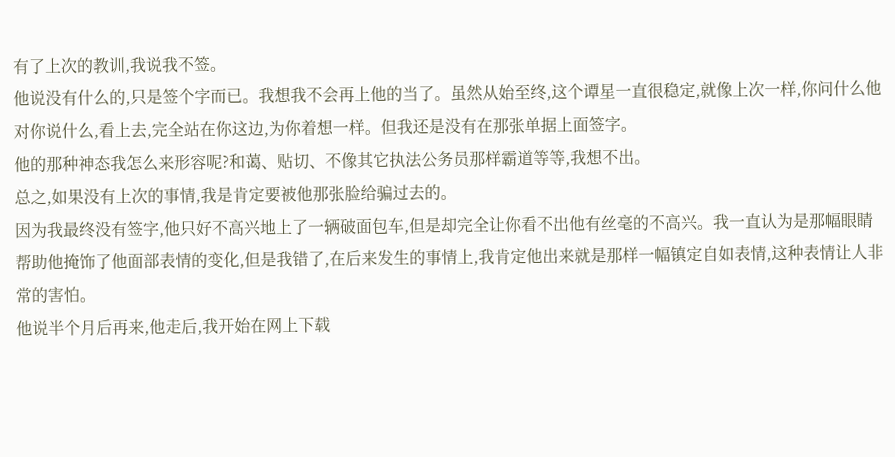有了上次的教训,我说我不签。
他说没有什么的,只是签个字而已。我想我不会再上他的当了。虽然从始至终,这个谭星一直很稳定,就像上次一样,你问什么他对你说什么,看上去,完全站在你这边,为你着想一样。但我还是没有在那张单据上面签字。
他的那种神态我怎么来形容呢?和蔼、贴切、不像其它执法公务员那样霸道等等,我想不出。
总之,如果没有上次的事情,我是肯定要被他那张脸给骗过去的。
因为我最终没有签字,他只好不高兴地上了一辆破面包车,但是却完全让你看不出他有丝毫的不高兴。我一直认为是那幅眼睛帮助他掩饰了他面部表情的变化,但是我错了,在后来发生的事情上,我肯定他出来就是那样一幅镇定自如表情,这种表情让人非常的害怕。
他说半个月后再来,他走后,我开始在网上下载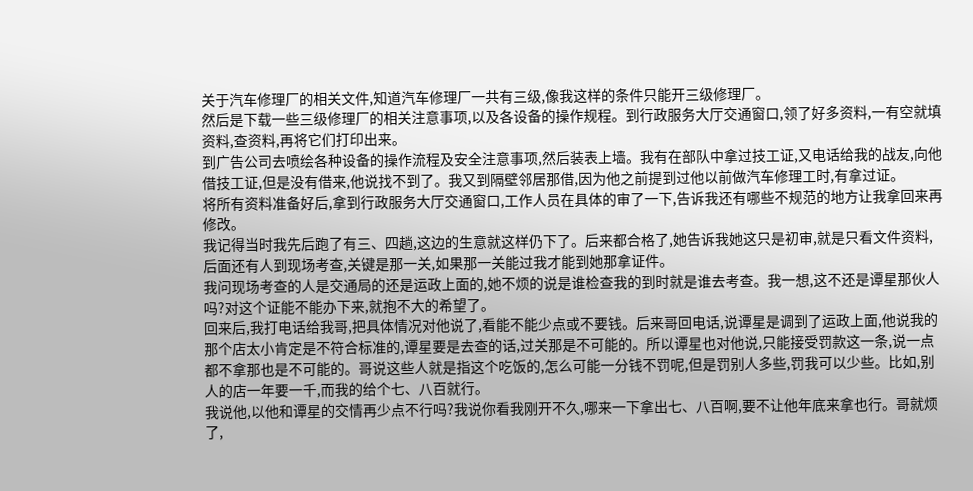关于汽车修理厂的相关文件,知道汽车修理厂一共有三级,像我这样的条件只能开三级修理厂。
然后是下载一些三级修理厂的相关注意事项,以及各设备的操作规程。到行政服务大厅交通窗口,领了好多资料,一有空就填资料,查资料,再将它们打印出来。
到广告公司去喷绘各种设备的操作流程及安全注意事项,然后装表上墙。我有在部队中拿过技工证,又电话给我的战友,向他借技工证,但是没有借来,他说找不到了。我又到隔壁邻居那借,因为他之前提到过他以前做汽车修理工时,有拿过证。
将所有资料准备好后,拿到行政服务大厅交通窗口,工作人员在具体的审了一下,告诉我还有哪些不规范的地方让我拿回来再修改。
我记得当时我先后跑了有三、四趟,这边的生意就这样仍下了。后来都合格了,她告诉我她这只是初审,就是只看文件资料,后面还有人到现场考查,关键是那一关,如果那一关能过我才能到她那拿证件。
我问现场考查的人是交通局的还是运政上面的,她不烦的说是谁检查我的到时就是谁去考查。我一想,这不还是谭星那伙人吗?对这个证能不能办下来,就抱不大的希望了。
回来后,我打电话给我哥,把具体情况对他说了,看能不能少点或不要钱。后来哥回电话,说谭星是调到了运政上面,他说我的那个店太小肯定是不符合标准的,谭星要是去查的话,过关那是不可能的。所以谭星也对他说,只能接受罚款这一条,说一点都不拿那也是不可能的。哥说这些人就是指这个吃饭的,怎么可能一分钱不罚呢,但是罚别人多些,罚我可以少些。比如,别人的店一年要一千,而我的给个七、八百就行。
我说他,以他和谭星的交情再少点不行吗?我说你看我刚开不久,哪来一下拿出七、八百啊,要不让他年底来拿也行。哥就烦了,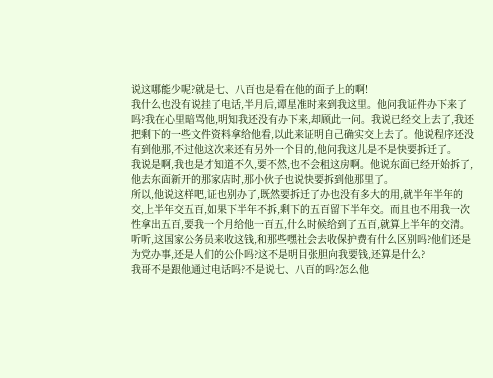说这哪能少呢?就是七、八百也是看在他的面子上的啊!
我什么也没有说挂了电话,半月后,谭星准时来到我这里。他问我证件办下来了吗?我在心里暗骂他,明知我还没有办下来,却顾此一问。我说已经交上去了,我还把剩下的一些文件资料拿给他看,以此来证明自己确实交上去了。他说程序还没有到他那,不过他这次来还有另外一个目的,他问我这儿是不是快要拆迁了。
我说是啊,我也是才知道不久,要不然,也不会租这房啊。他说东面已经开始拆了,他去东面新开的那家店时,那小伙子也说快要拆到他那里了。
所以,他说这样吧,证也别办了,既然要拆迁了办也没有多大的用,就半年半年的交,上半年交五百,如果下半年不拆,剩下的五百留下半年交。而且也不用我一次性拿出五百,要我一个月给他一百五,什么时候给到了五百,就算上半年的交清。
听听,这国家公务员来收这钱,和那些嘿社会去收保护费有什么区别吗?他们还是为党办事,还是人们的公仆吗?这不是明目张胆向我要钱,还算是什么?
我哥不是跟他通过电话吗?不是说七、八百的吗?怎么他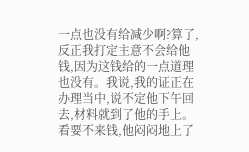一点也没有给减少啊?算了,反正我打定主意不会给他钱,因为这钱给的一点道理也没有。我说,我的证正在办理当中,说不定他下午回去,材料就到了他的手上。看要不来钱,他闷闷地上了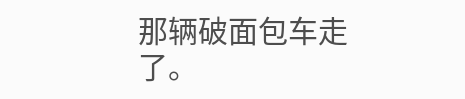那辆破面包车走了。